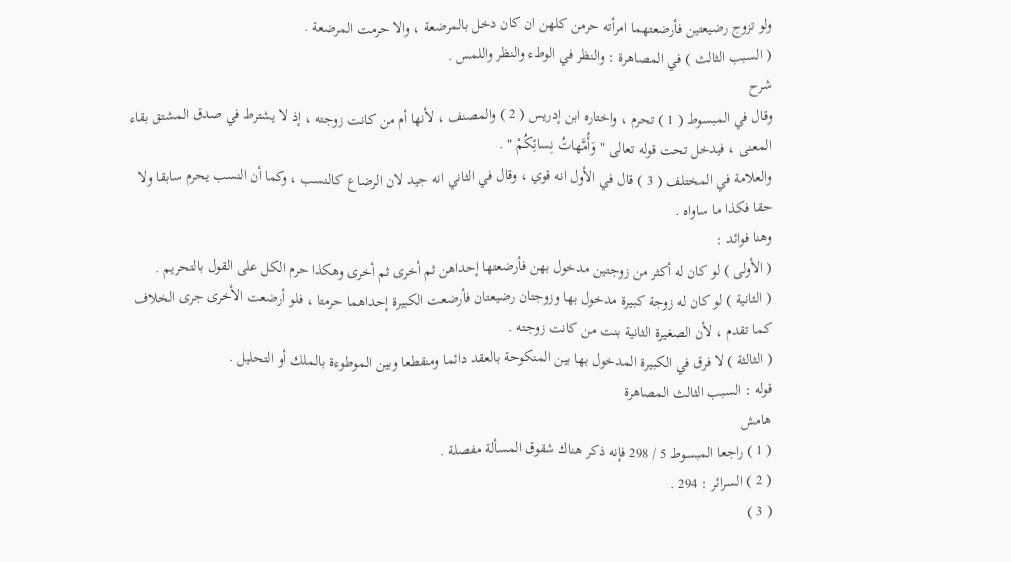ولو تزوج رضيعتين فأرضعتهما امرأته حرمن كلهن ان كان دخل بالمرضعة ، والا حرمت المرضعة .
( السبب الثالث ) في المصاهرة : والنظر في الوطء والنظر واللمس .
شرح
وقال في المبسوط ( 1 ) تحرم ، واختاره ابن إدريس ( 2 ) والمصنف ، لأنها أم من كانت زوجته ، إذ لا يشترط في صدق المشتق بقاء المعنى ، فيدخل تحت قوله تعالى " وَأُمَّهاتُ نِسائِكُمْ " .
والعلامة في المختلف ( 3 ) قال في الأول انه قوي ، وقال في الثاني انه جيد لان الرضاع كالنسب ، وكما أن النسب يحرم سابقا ولا حقا فكذا ما ساواه .
وهنا فوائد :
( الأولى ) لو كان له أكثر من زوجتين مدخول بهن فأرضعتها إحداهن ثم أخرى ثم أخرى وهكذا حرم الكل على القول بالتحريم .
( الثانية ) لو كان له زوجة كبيرة مدخول بها وزوجتان رضيعتان فأرضعت الكبيرة إحداهما حرمتا ، فلو أرضعت الأخرى جرى الخلاف كما تقدم ، لأن الصغيرة الثانية بنت من كانت زوجته .
( الثالثة ) لا فرق في الكبيرة المدخول بها بين المنكوحة بالعقد دائما ومنقطعا وبين الموطوءة بالملك أو التحليل .
قوله : السبب الثالث المصاهرة
هامش
( 1 ) راجعا المبسوط 5 / 298 فإنه ذكر هناك شقوق المسألة مفصلة .
( 2 ) السرائر : 294 .
( 3 )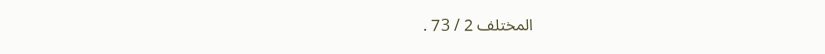المختلف 2 / 73 .